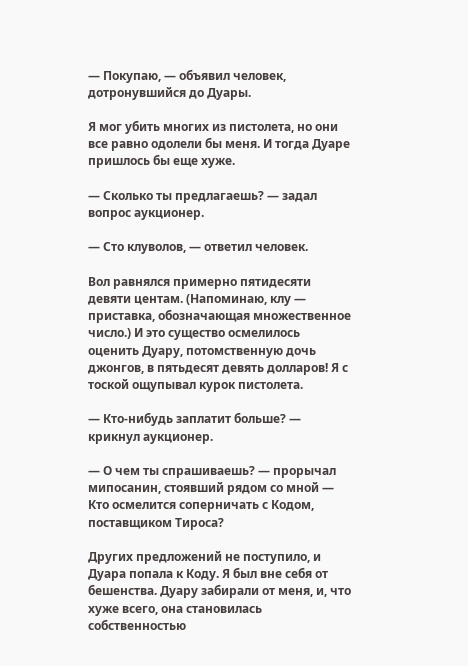— Покупаю, — объявил человек, дотронувшийся до Дуары.

Я мог убить многих из пистолета, но они все равно одолели бы меня. И тогда Дуаре пришлось бы еще хуже.

— Сколько ты предлагаешь? — задал вопрос аукционер.

— Сто клуволов, — ответил человек.

Вол равнялся примерно пятидесяти девяти центам. (Напоминаю, клу — приставка, обозначающая множественное число.) И это существо осмелилось оценить Дуару, потомственную дочь джонгов, в пятьдесят девять долларов! Я с тоской ощупывал курок пистолета.

— Кто-нибудь заплатит больше? — крикнул аукционер.

— О чем ты спрашиваешь? — прорычал мипосанин, стоявший рядом со мной — Кто осмелится соперничать с Кодом, поставщиком Тироса?

Других предложений не поступило, и Дуара попала к Коду. Я был вне себя от бешенства. Дуару забирали от меня, и, что хуже всего, она становилась собственностью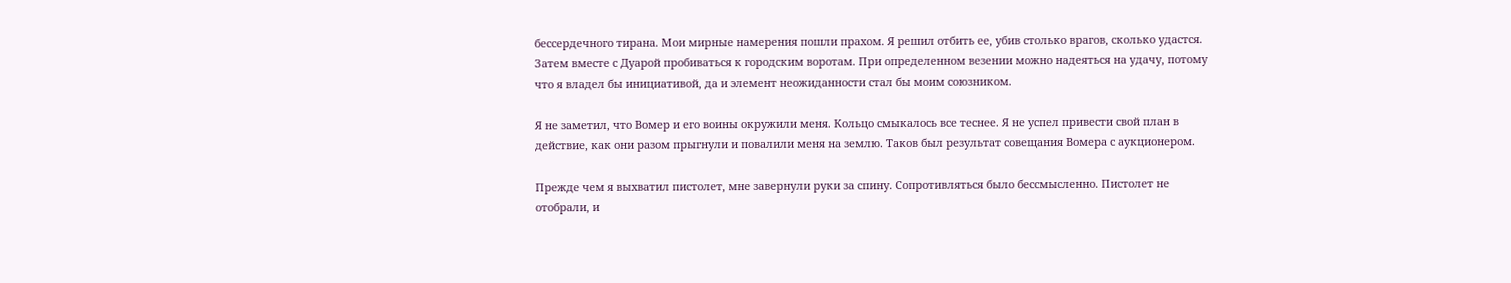бессердечного тирана. Мои мирные намерения пошли прахом. Я решил отбить ее, убив столько врагов, сколько удастся. Затем вместе с Дуарой пробиваться к городским воротам. При определенном везении можно надеяться на удачу, потому что я владел бы инициативой, да и элемент неожиданности стал бы моим союзником.

Я не заметил, что Вомер и его воины окружили меня. Кольцо смыкалось все теснее. Я не успел привести свой план в действие, как они разом прыгнули и повалили меня на землю. Таков был результат совещания Вомера с аукционером.

Прежде чем я выхватил пистолет, мне завернули руки за спину. Сопротивляться было бессмысленно. Пистолет не отобрали, и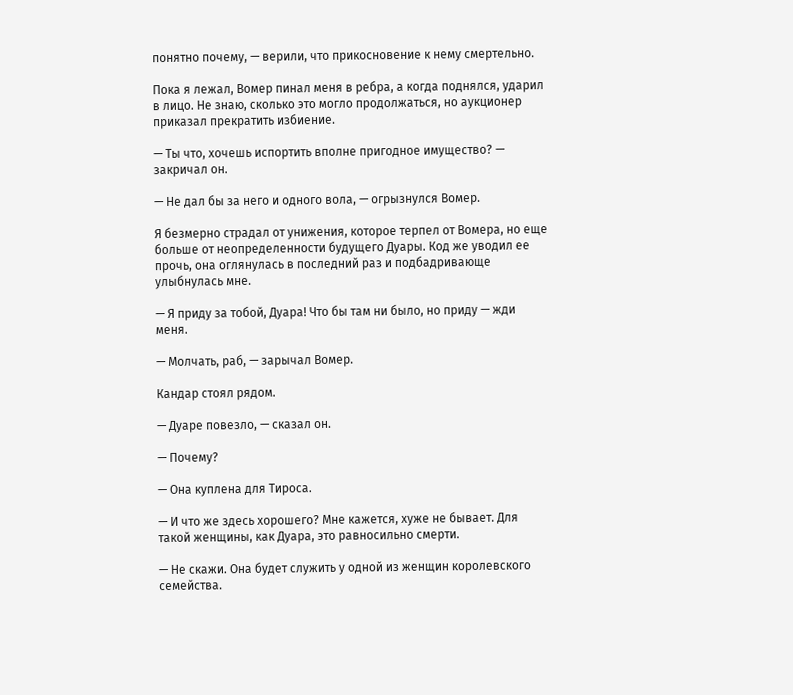понятно почему, — верили, что прикосновение к нему смертельно.

Пока я лежал, Вомер пинал меня в ребра, а когда поднялся, ударил в лицо. Не знаю, сколько это могло продолжаться, но аукционер приказал прекратить избиение.

— Ты что, хочешь испортить вполне пригодное имущество? — закричал он.

— Не дал бы за него и одного вола, — огрызнулся Вомер.

Я безмерно страдал от унижения, которое терпел от Вомера, но еще больше от неопределенности будущего Дуары. Код же уводил ее прочь, она оглянулась в последний раз и подбадривающе улыбнулась мне.

— Я приду за тобой, Дуара! Что бы там ни было, но приду — жди меня.

— Молчать, раб, — зарычал Вомер.

Кандар стоял рядом.

— Дуаре повезло, — сказал он.

— Почему?

— Она куплена для Тироса.

— И что же здесь хорошего? Мне кажется, хуже не бывает. Для такой женщины, как Дуара, это равносильно смерти.

— Не скажи. Она будет служить у одной из женщин королевского семейства.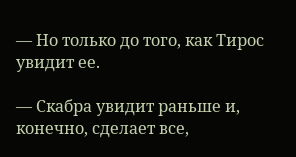— Но только до того, как Тирос увидит ее.

— Скабра увидит раньше и, конечно, сделает все,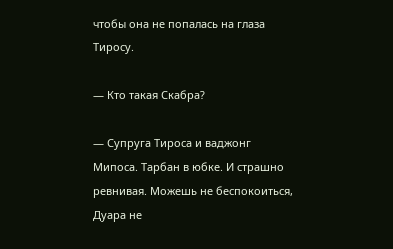чтобы она не попалась на глаза Тиросу.

— Кто такая Скабра?

— Супруга Тироса и ваджонг Мипоса. Тарбан в юбке. И страшно ревнивая. Можешь не беспокоиться, Дуара не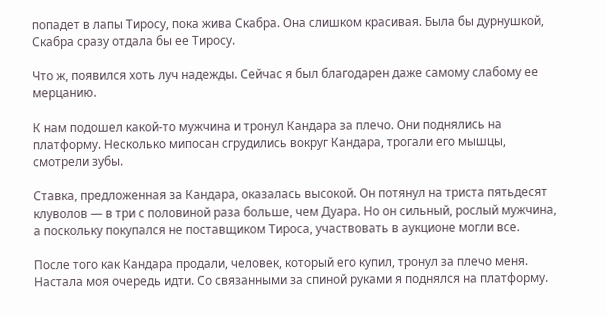попадет в лапы Тиросу, пока жива Скабра. Она слишком красивая. Была бы дурнушкой, Скабра сразу отдала бы ее Тиросу.

Что ж, появился хоть луч надежды. Сейчас я был благодарен даже самому слабому ее мерцанию.

К нам подошел какой-то мужчина и тронул Кандара за плечо. Они поднялись на платформу. Несколько мипосан сгрудились вокруг Кандара, трогали его мышцы, смотрели зубы.

Ставка, предложенная за Кандара, оказалась высокой. Он потянул на триста пятьдесят клуволов — в три с половиной раза больше, чем Дуара. Но он сильный, рослый мужчина, а поскольку покупался не поставщиком Тироса, участвовать в аукционе могли все.

После того как Кандара продали, человек, который его купил, тронул за плечо меня. Настала моя очередь идти. Со связанными за спиной руками я поднялся на платформу.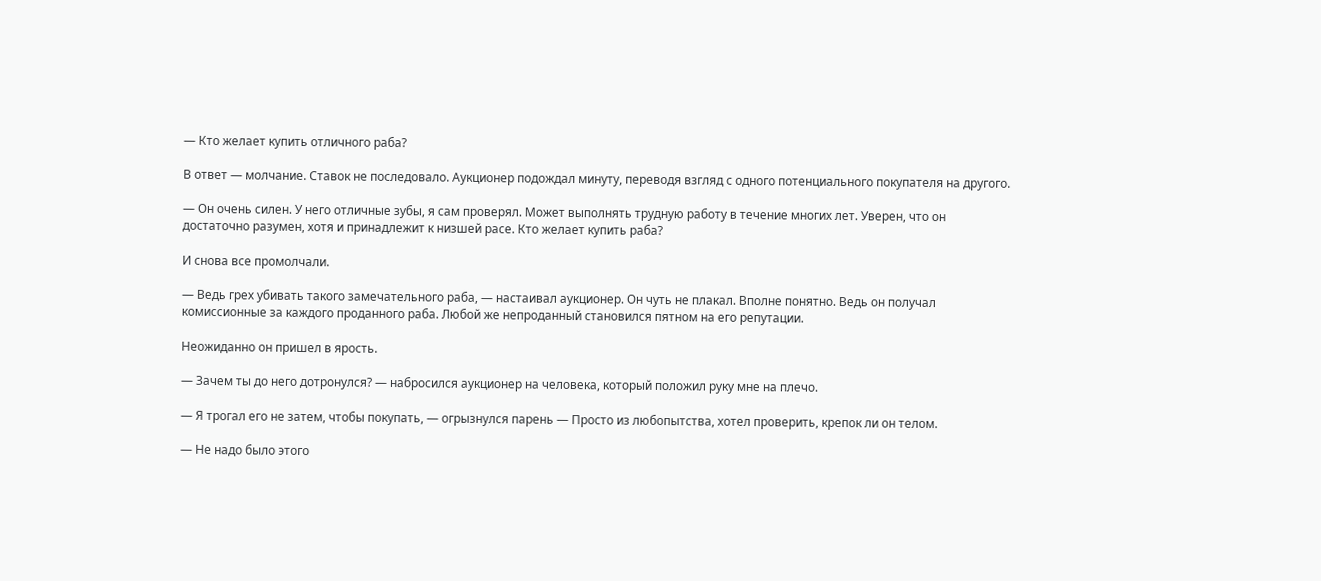— Кто желает купить отличного раба?

В ответ — молчание. Ставок не последовало. Аукционер подождал минуту, переводя взгляд с одного потенциального покупателя на другого.

— Он очень силен. У него отличные зубы, я сам проверял. Может выполнять трудную работу в течение многих лет. Уверен, что он достаточно разумен, хотя и принадлежит к низшей расе. Кто желает купить раба?

И снова все промолчали.

— Ведь грех убивать такого замечательного раба, — настаивал аукционер. Он чуть не плакал. Вполне понятно. Ведь он получал комиссионные за каждого проданного раба. Любой же непроданный становился пятном на его репутации.

Неожиданно он пришел в ярость.

— Зачем ты до него дотронулся? — набросился аукционер на человека, который положил руку мне на плечо.

— Я трогал его не затем, чтобы покупать, — огрызнулся парень — Просто из любопытства, хотел проверить, крепок ли он телом.

— Не надо было этого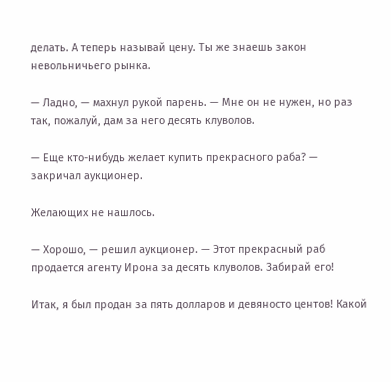делать. А теперь называй цену. Ты же знаешь закон невольничьего рынка.

— Ладно, — махнул рукой парень. — Мне он не нужен, но раз так, пожалуй, дам за него десять клуволов.

— Еще кто-нибудь желает купить прекрасного раба? — закричал аукционер.

Желающих не нашлось.

— Хорошо, — решил аукционер. — Этот прекрасный раб продается агенту Ирона за десять клуволов. Забирай его!

Итак, я был продан за пять долларов и девяносто центов! Какой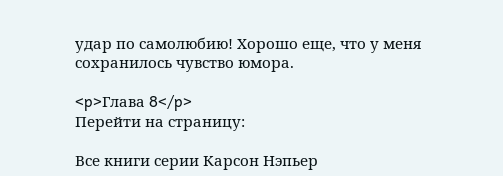удар по самолюбию! Хорошо еще, что у меня сохранилось чувство юмора.

<p>Глава 8</p>
Перейти на страницу:

Все книги серии Карсон Нэпьер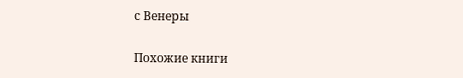с Венеры

Похожие книги